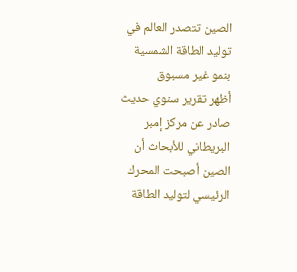الصين تتصدر العالم في توليد الطاقة الشمسية بنمو غير مسبوق
أظهر تقرير سنوي حديث صادر عن مركز إمبر البريطاني للأبحاث أن الصين أصبحت المحرك الرئيسي لتوليد الطاقة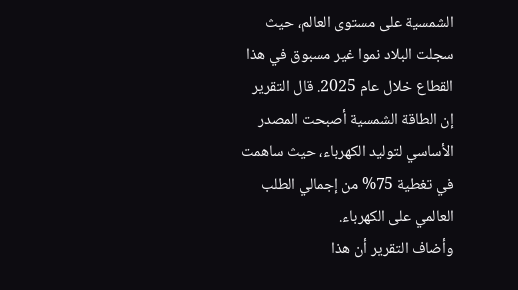الشمسية على مستوى العالم، حيث سجلت البلاد نموا غير مسبوق في هذا القطاع خلال عام 2025. قال التقرير إن الطاقة الشمسية أصبحت المصدر الأساسي لتوليد الكهرباء، حيث ساهمت في تغطية 75% من إجمالي الطلب العالمي على الكهرباء.
وأضاف التقرير أن هذا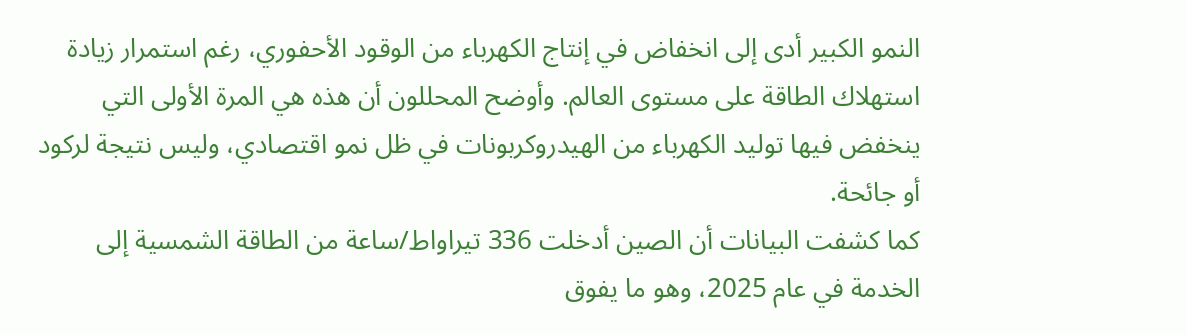النمو الكبير أدى إلى انخفاض في إنتاج الكهرباء من الوقود الأحفوري، رغم استمرار زيادة استهلاك الطاقة على مستوى العالم. وأوضح المحللون أن هذه هي المرة الأولى التي ينخفض فيها توليد الكهرباء من الهيدروكربونات في ظل نمو اقتصادي، وليس نتيجة لركود أو جائحة.
كما كشفت البيانات أن الصين أدخلت 336 تيراواط/ساعة من الطاقة الشمسية إلى الخدمة في عام 2025، وهو ما يفوق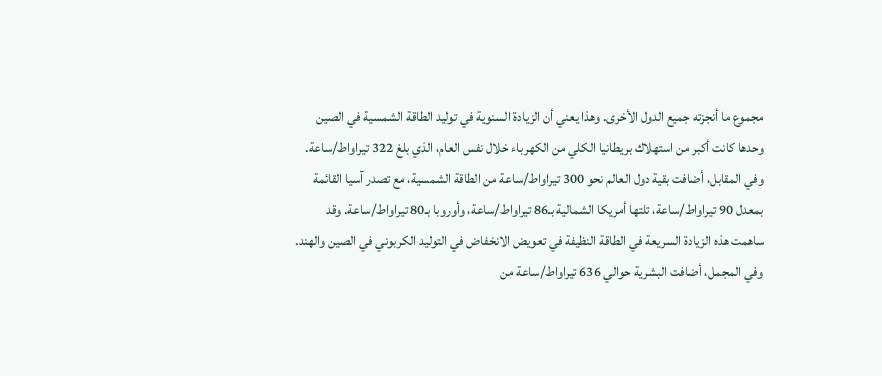مجموع ما أنجزته جميع الدول الأخرى. وهذا يعني أن الزيادة السنوية في توليد الطاقة الشمسية في الصين وحدها كانت أكبر من استهلاك بريطانيا الكلي من الكهرباء خلال نفس العام، الذي بلغ 322 تيراواط/ساعة.
وفي المقابل، أضافت بقية دول العالم نحو 300 تيراواط/ساعة من الطاقة الشمسية، مع تصدر آسيا القائمة بمعدل 90 تيراواط/ساعة، تلتها أمريكا الشمالية بـ86 تيراواط/ساعة، وأوروبا بـ80 تيراواط/ساعة. وقد ساهمت هذه الزيادة السريعة في الطاقة النظيفة في تعويض الانخفاض في التوليد الكربوني في الصين والهند.
وفي المجمل، أضافت البشرية حوالي 636 تيراواط/ساعة من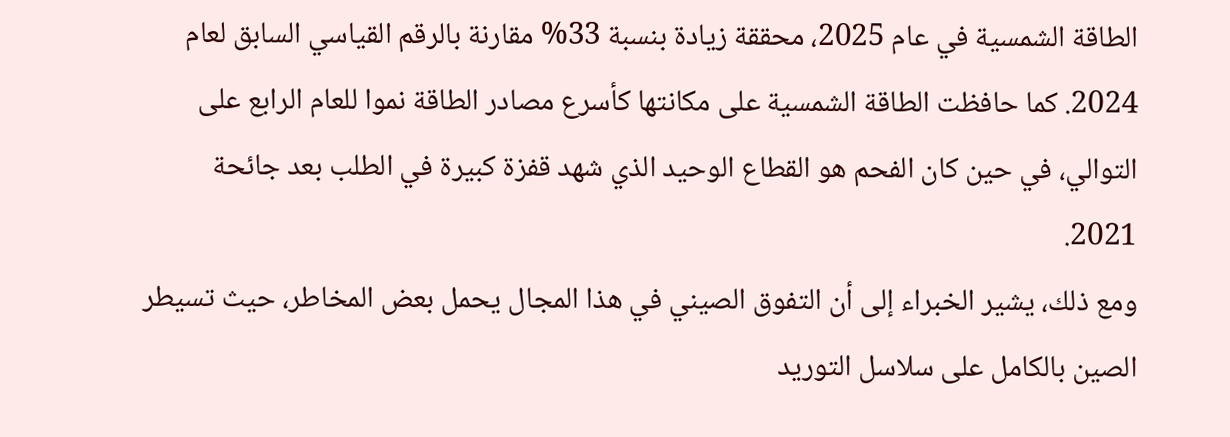الطاقة الشمسية في عام 2025، محققة زيادة بنسبة 33% مقارنة بالرقم القياسي السابق لعام 2024. كما حافظت الطاقة الشمسية على مكانتها كأسرع مصادر الطاقة نموا للعام الرابع على التوالي، في حين كان الفحم هو القطاع الوحيد الذي شهد قفزة كبيرة في الطلب بعد جائحة 2021.
ومع ذلك، يشير الخبراء إلى أن التفوق الصيني في هذا المجال يحمل بعض المخاطر، حيث تسيطر الصين بالكامل على سلاسل التوريد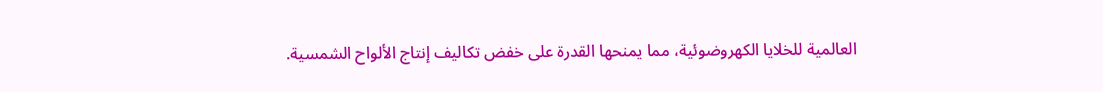العالمية للخلايا الكهروضوئية، مما يمنحها القدرة على خفض تكاليف إنتاج الألواح الشمسية.